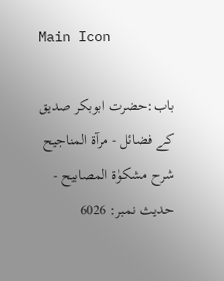Main Icon

باب:حضرت ابوبکر صدیق کے فضائل - مرآۃ المناجیح شرح مشکوٰۃ المصابیح - حدیث نمبر: 6026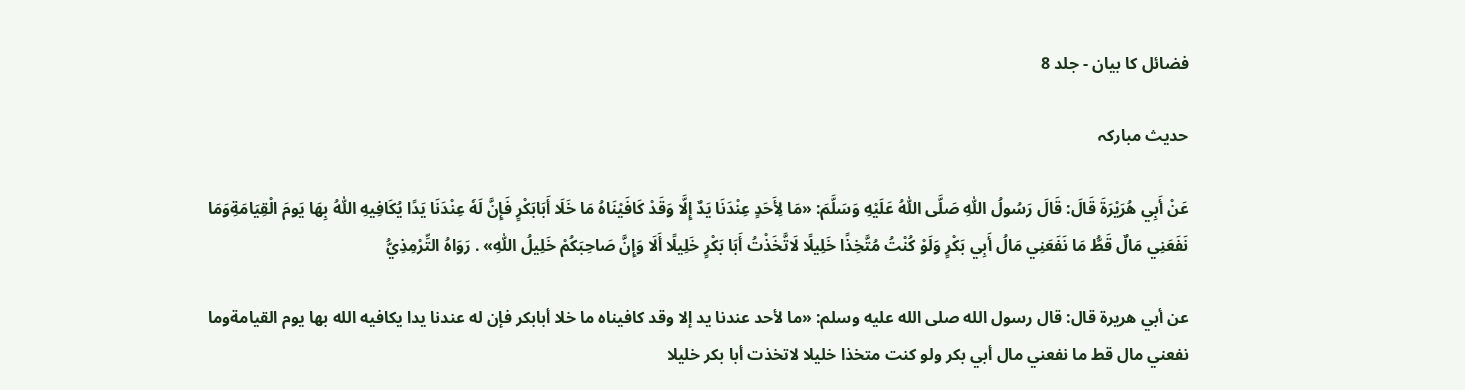فضائل کا بیان - جلد 8

حدیث مبارکہ

عَنْ أَبِي هُرَيْرَةَ قَالَ: قَالَ رَسُولُ اللّٰهِ صَلَّى اللّٰهُ عَلَيْهِ وَسَلَّمَ: «مَا لِأَحَدٍ عِنْدَنَا يَدٌ إِلَّا وَقَدْ كَافَيْنَاهُ مَا خَلَا أَبَابَكْرٍ فَإِنَّ لَهٗ عِنْدَنَا يَدًا يُكَافِيهِ اللّٰهُ بِهَا يَومَ الْقِيَامَةِوَمَا نَفَعَنِي مَالٌ قَطُّ مَا نَفَعَنِي مَالُ أَبِي بَكْرٍ وَلَوْ كُنْتُ مُتَّخِذًا خَلِيلًا لَاتَّخَذْتُ أَبَا بَكْرٍ خَلِيلًا أَلَا وَإِنَّ صَاحِبَكُمْ خَلِيلُ اللّٰهِ» . رَوَاهُ التِّرْمِذِيُّ

عن أبي هريرة قال: قال رسول الله صلى الله عليه وسلم: «ما لأحد عندنا يد إلا وقد كافيناه ما خلا أبابكر فإن له عندنا يدا يكافيه الله بها يوم القيامةوما نفعني مال قط ما نفعني مال أبي بكر ولو كنت متخذا خليلا لاتخذت أبا بكر خليلا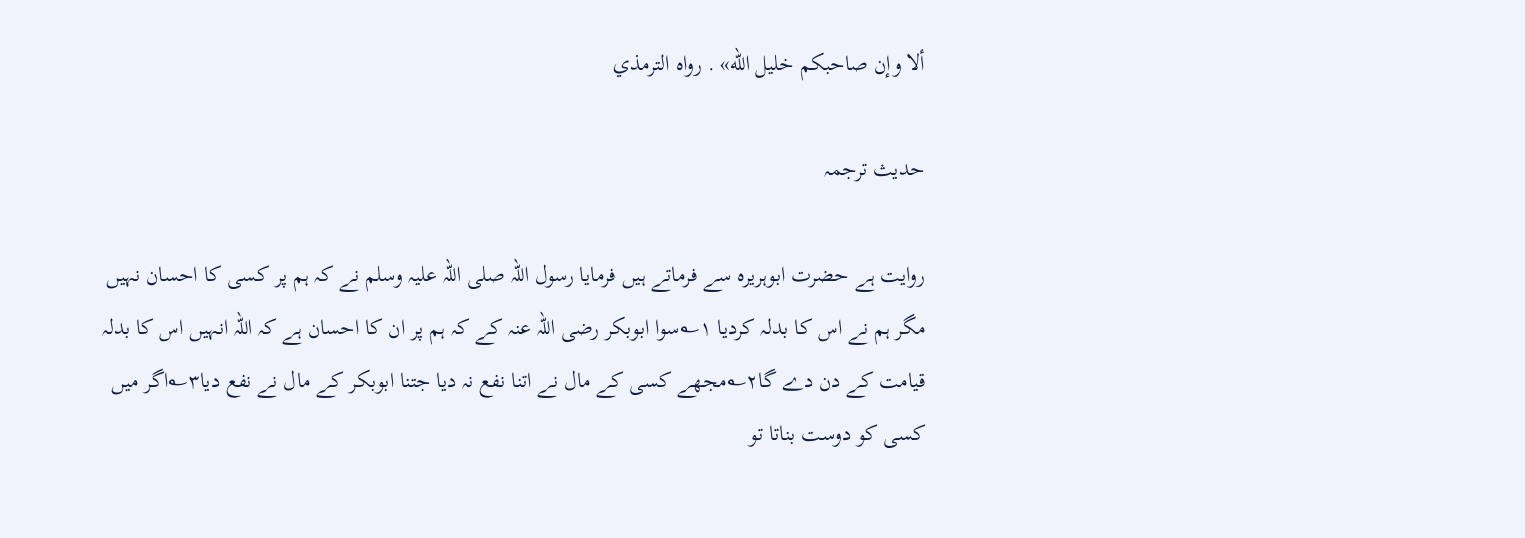ألا وإن صاحبكم خليل الله» . رواه الترمذي

حدیث ترجمہ

روایت ہے حضرت ابوہریرہ سے فرماتے ہیں فرمایا رسول اللہ صلی اللہ علیہ وسلم نے کہ ہم پر کسی کا احسان نہیں مگر ہم نے اس کا بدلہ کردیا ۱؎سوا ابوبکر رضی اللہ عنہ کے کہ ہم پر ان کا احسان ہے کہ اللہ انہیں اس کا بدلہ قیامت کے دن دے گا۲؎مجھے کسی کے مال نے اتنا نفع نہ دیا جتنا ابوبکر کے مال نے نفع دیا۳؎اگر میں کسی کو دوست بناتا تو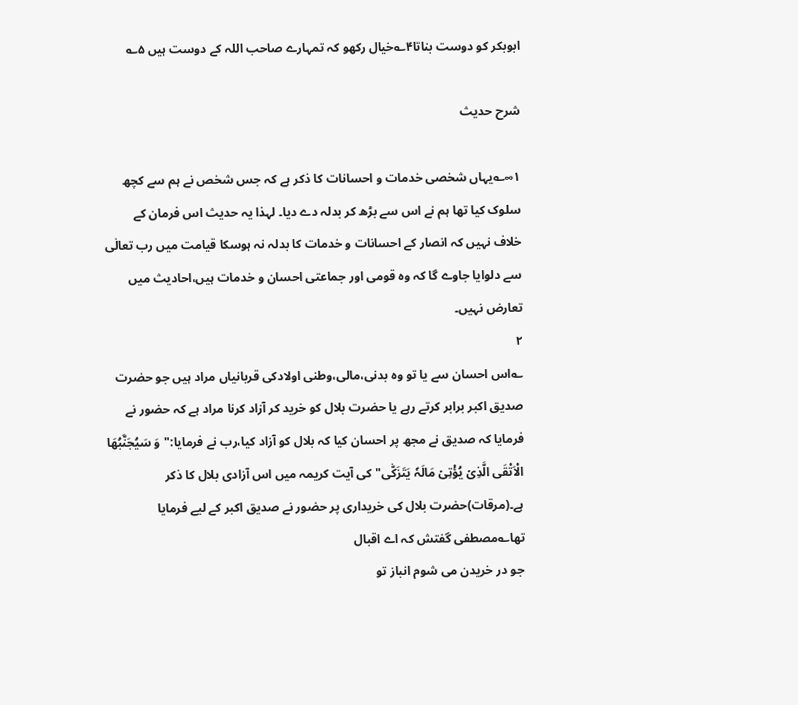ابوبکر کو دوست بناتا۴؎خیال رکھو کہ تمہارے صاحب اللہ کے دوست ہیں ۵؎

شرح حدیث

۱∞؎یہاں شخصی خدمات و احسانات کا ذکر ہے کہ جس شخص نے ہم سے کچھ سلوک کیا تھا ہم نے اس سے بڑھ کر بدلہ دے دیا۔ لہذا یہ حدیث اس فرمان کے خلاف نہیں کہ انصار کے احسانات و خدمات کا بدلہ نہ ہوسکا قیامت میں رب تعالٰی سے دلوایا جاوے گا کہ وہ قومی اور جماعتی احسان و خدمات ہیں،احادیث میں تعارض نہیں۔
۲
؎اس احسان سے یا تو وہ بدنی،مالی،وطنی اولادکی قربانیاں مراد ہیں جو حضرت صدیق اکبر برابر کرتے رہے یا حضرت بلال کو خرید کر آزاد کرنا مراد ہے کہ حضور نے فرمایا کہ صدیق نے مجھ پر احسان کیا کہ بلال کو آزاد کیا،رب نے فرمایا:"وَ سَیُجَنَّبُھَا الْاَتْقَی الَّذِیۡ یُؤْتِیۡ مَالَہٗ یَتَزَکّٰی"کی آیت کریمہ میں اس آزادی بلال کا ذکر ہے۔(مرقات)حضرت بلال کی خریداری پر حضور نے صدیق اکبر کے لیے فرمایا تھا؎مصطفی گفتش کہ اے اقبال
جو در خریدن می شوم انباز تو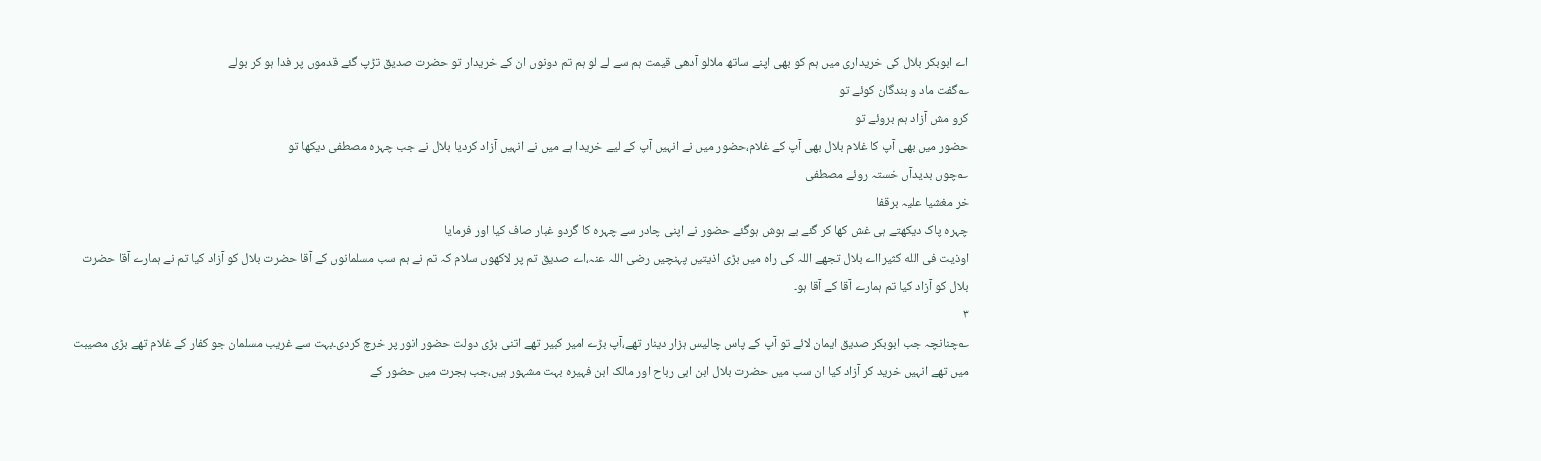اے ابوبکر بلال کی خریداری میں ہم کو بھی اپنے ساتھ ملالو آدھی قیمت ہم سے لے لو ہم تم دونوں ان کے خریدار تو حضرت صدیق تڑپ گئے قدموں پر فدا ہو کر بولے
؎گفت ماد و بندگان کوئے تو
کرو مش آزاد ہم بروئے تو
حضور میں بھی آپ کا غلام بلال بھی آپ کے غلام،حضور میں نے انہیں آپ کے لیے خریدا ہے میں نے انہیں آزاد کردیا بلال نے جب چہرہ مصطفی دیکھا تو
؎چوں بدیدآں خستہ روئے مصطفی
خر مغشیا علیہ برقفا
چہرہ پاک دیکھتے ہی غش کھا کر گئے بے ہوش ہوگئے حضور نے اپنی چادر سے چہرہ کا گردو غبار صاف کیا اور فرمایا
اوذیت فی الله کثیرااے بلال تجھے اللہ کی راہ میں بڑی اذیتیں پہنچیں رضی اللہ عنہ،اے صدیق تم پر لاکھوں سلام کہ تم نے ہم سب مسلمانوں کے آقا حضرت بلال کو آزاد کیا تم نے ہمارے آقا حضرت بلال کو آزاد کیا تم ہمارے آقا کے آقا ہو۔
۳
؎چنانچہ جب ابوبکر صدیق ایمان لائے تو آپ کے پاس چالیس ہزار دینار تھے،آپ بڑے امیر کبیر تھے اتنی بڑی دولت حضور انور پر خرچ کردی۔بہت سے غریب مسلمان جو کفار کے غلام تھے بڑی مصیبت میں تھے انہیں خرید کر آزاد کیا ان سب میں حضرت بلال ابن ابی رباح اور مالک ابن فہیرہ بہت مشہور ہیں،جب ہجرت میں حضور کے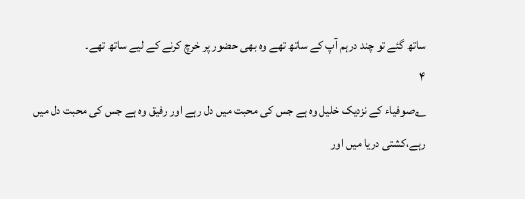ساتھ گئے تو چند درہم آپ کے ساتھ تھے وہ بھی حضور پر خرچ کرنے کے لیے ساتھ تھے۔
۴
؎صوفیاء کے نزدیک خلیل وہ ہے جس کی محبت میں دل رہے اور رفیق وہ ہے جس کی محبت دل میں رہے،کشتی دریا میں اور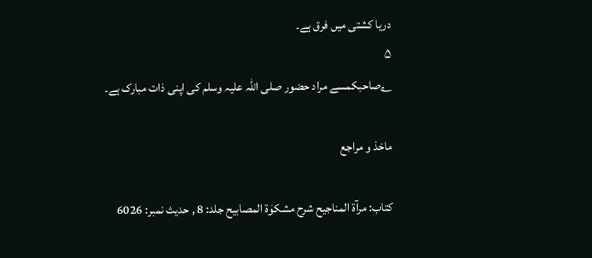دریا کشتی میں فرق ہے۔
۵
؎صاحبکمسے مراد حضور صلی اللہ علیہ وسلم کی اپنی ذات مبارک ہے۔

ماخذ و مراجع

کتاب: مرآۃ المناجیح شرح مشکوٰۃ المصابیح جلد: 8 , حدیث نمبر: 6026